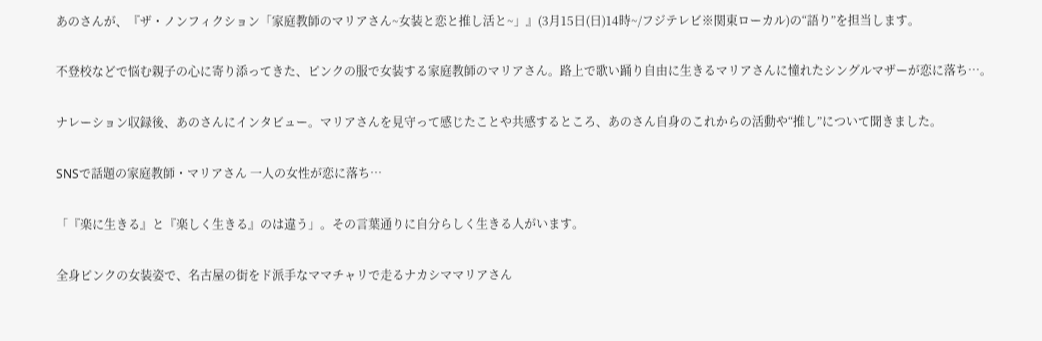あのさんが、『ザ・ノンフィクション「家庭教師のマリアさん~女装と恋と推し活と~」』(3月15日(日)14時~/フジテレビ※関東ローカル)の“語り”を担当します。

不登校などで悩む親子の心に寄り添ってきた、ピンクの服で女装する家庭教師のマリアさん。路上で歌い踊り自由に生きるマリアさんに憧れたシングルマザーが恋に落ち…。

ナレーション収録後、あのさんにインタビュー。マリアさんを見守って感じたことや共感するところ、あのさん自身のこれからの活動や“推し”について聞きました。

SNSで話題の家庭教師・マリアさん 一人の女性が恋に落ち…

「『楽に生きる』と『楽しく生きる』のは違う」。その言葉通りに自分らしく生きる人がいます。

全身ピンクの女装姿で、名古屋の街をド派手なママチャリで走るナカシママリアさん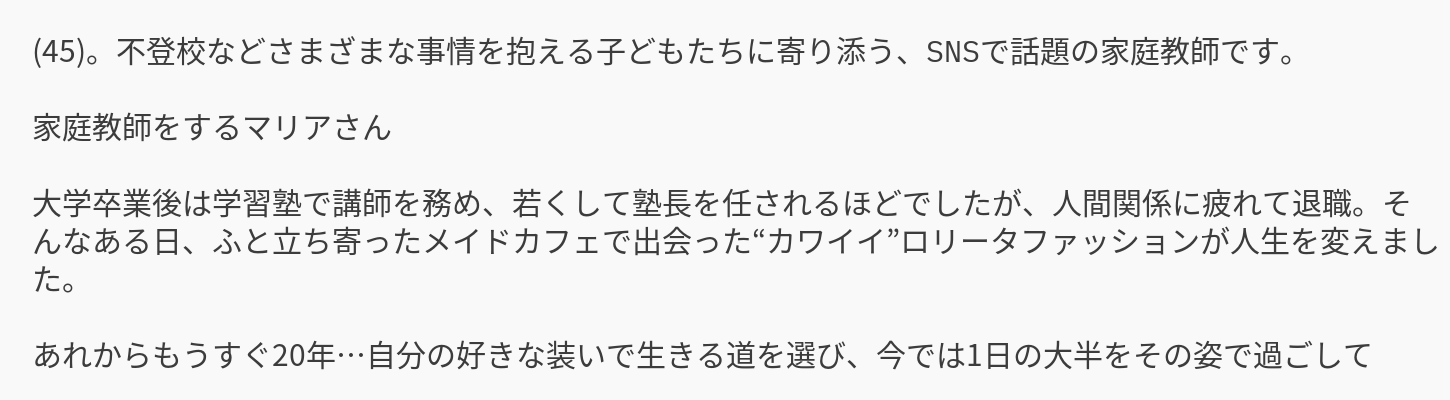(45)。不登校などさまざまな事情を抱える子どもたちに寄り添う、SNSで話題の家庭教師です。

家庭教師をするマリアさん

大学卒業後は学習塾で講師を務め、若くして塾長を任されるほどでしたが、人間関係に疲れて退職。そんなある日、ふと立ち寄ったメイドカフェで出会った“カワイイ”ロリータファッションが人生を変えました。

あれからもうすぐ20年…自分の好きな装いで生きる道を選び、今では1日の大半をその姿で過ごして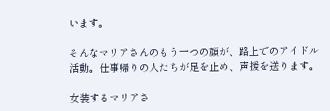います。

そんなマリアさんのもう一つの顔が、路上でのアイドル活動。仕事帰りの人たちが足を止め、声援を送ります。

女装するマリアさ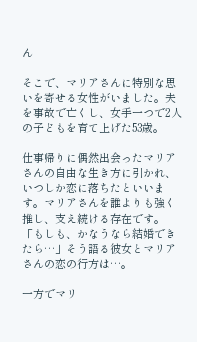ん

そこで、マリアさんに特別な思いを寄せる女性がいました。夫を事故で亡くし、女手一つで2人の子どもを育て上げた53歳。

仕事帰りに偶然出会ったマリアさんの自由な生き方に引かれ、いつしか恋に落ちたといいます。マリアさんを誰よりも強く推し、支え続ける存在です。「もしも、かなうなら結婚できたら…」そう語る彼女とマリアさんの恋の行方は…。

一方でマリ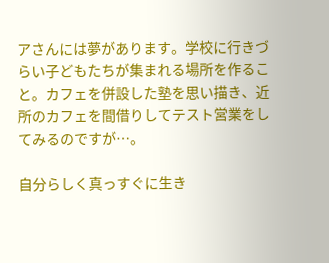アさんには夢があります。学校に行きづらい子どもたちが集まれる場所を作ること。カフェを併設した塾を思い描き、近所のカフェを間借りしてテスト営業をしてみるのですが…。

自分らしく真っすぐに生き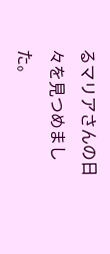るマリアさんの日々を見つめました。